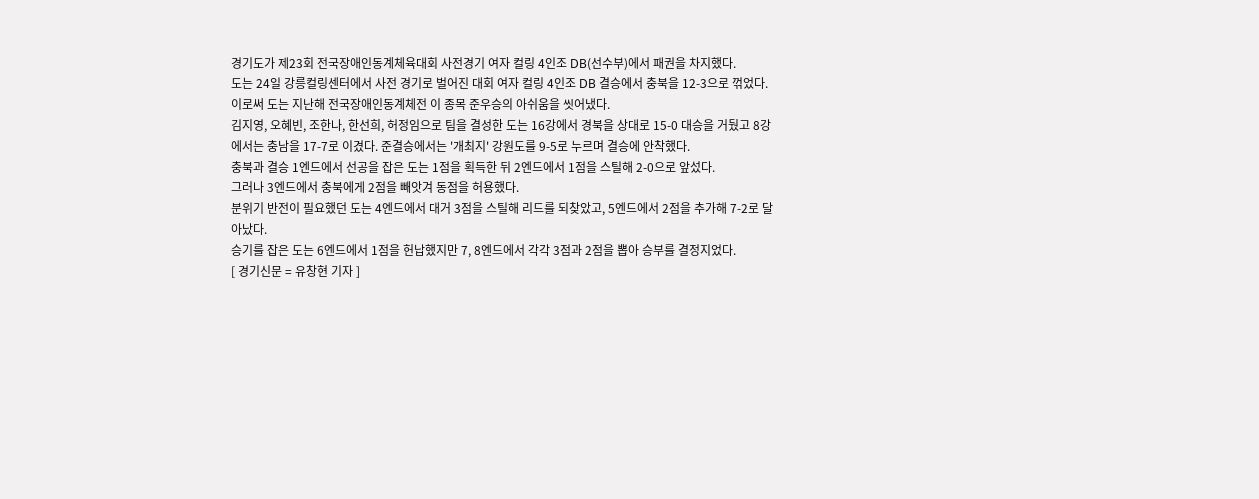경기도가 제23회 전국장애인동계체육대회 사전경기 여자 컬링 4인조 DB(선수부)에서 패권을 차지했다.
도는 24일 강릉컬링센터에서 사전 경기로 벌어진 대회 여자 컬링 4인조 DB 결승에서 충북을 12-3으로 꺾었다.
이로써 도는 지난해 전국장애인동계체전 이 종목 준우승의 아쉬움을 씻어냈다.
김지영, 오혜빈, 조한나, 한선희, 허정임으로 팀을 결성한 도는 16강에서 경북을 상대로 15-0 대승을 거뒀고 8강에서는 충남을 17-7로 이겼다. 준결승에서는 '개최지' 강원도를 9-5로 누르며 결승에 안착했다.
충북과 결승 1엔드에서 선공을 잡은 도는 1점을 획득한 뒤 2엔드에서 1점을 스틸해 2-0으로 앞섰다.
그러나 3엔드에서 충북에게 2점을 빼앗겨 동점을 허용했다.
분위기 반전이 필요했던 도는 4엔드에서 대거 3점을 스틸해 리드를 되찾았고, 5엔드에서 2점을 추가해 7-2로 달아났다.
승기를 잡은 도는 6엔드에서 1점을 헌납했지만 7, 8엔드에서 각각 3점과 2점을 뽑아 승부를 결정지었다.
[ 경기신문 = 유창현 기자 ]